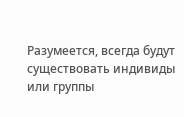Разумеется, всегда будут существовать индивиды или группы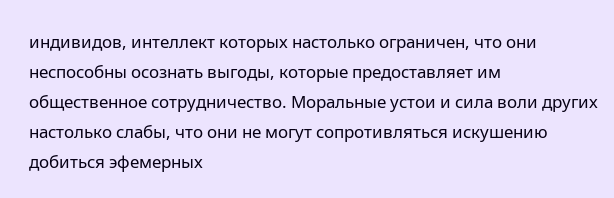индивидов, интеллект которых настолько ограничен, что они неспособны осознать выгоды, которые предоставляет им общественное сотрудничество. Моральные устои и сила воли других настолько слабы, что они не могут сопротивляться искушению добиться эфемерных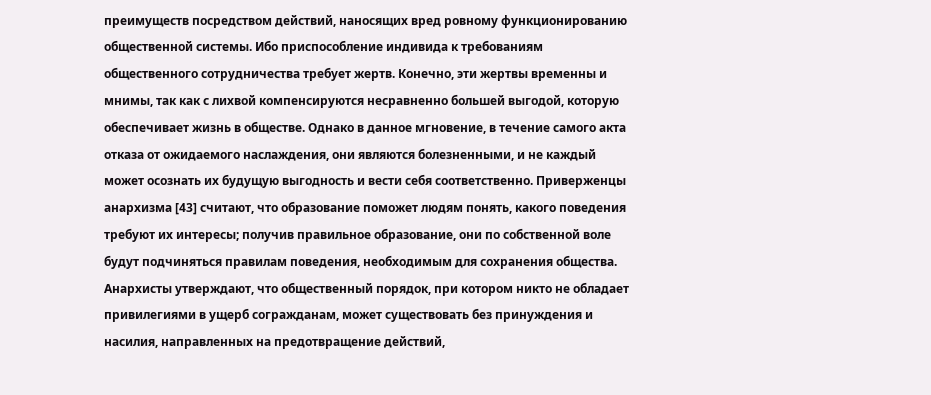преимуществ посредством действий, наносящих вред ровному функционированию общественной системы. Ибо приспособление индивида к требованиям общественного сотрудничества требует жертв. Конечно, эти жертвы временны и мнимы, так как с лихвой компенсируются несравненно большей выгодой, которую обеспечивает жизнь в обществе. Однако в данное мгновение, в течение самого акта отказа от ожидаемого наслаждения, они являются болезненными, и не каждый может осознать их будущую выгодность и вести себя соответственно. Приверженцы анархизма [43] считают, что образование поможет людям понять, какого поведения требуют их интересы; получив правильное образование, они по собственной воле будут подчиняться правилам поведения, необходимым для сохранения общества. Анархисты утверждают, что общественный порядок, при котором никто не обладает привилегиями в ущерб согражданам, может существовать без принуждения и насилия, направленных на предотвращение действий,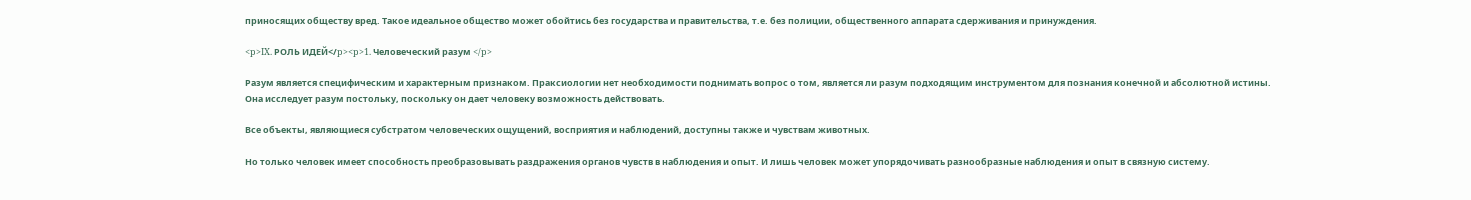приносящих обществу вред. Такое идеальное общество может обойтись без государства и правительства, т.е. без полиции, общественного аппарата сдерживания и принуждения.

<p>IX. РОЛЬ ИДЕЙ</p><p>1. Человеческий разум </p>

Разум является специфическим и характерным признаком. Праксиологии нет необходимости поднимать вопрос о том, является ли разум подходящим инструментом для познания конечной и абсолютной истины. Она исследует разум постольку, поскольку он дает человеку возможность действовать.

Все объекты, являющиеся субстратом человеческих ощущений, восприятия и наблюдений, доступны также и чувствам животных.

Но только человек имеет способность преобразовывать раздражения органов чувств в наблюдения и опыт. И лишь человек может упорядочивать разнообразные наблюдения и опыт в связную систему.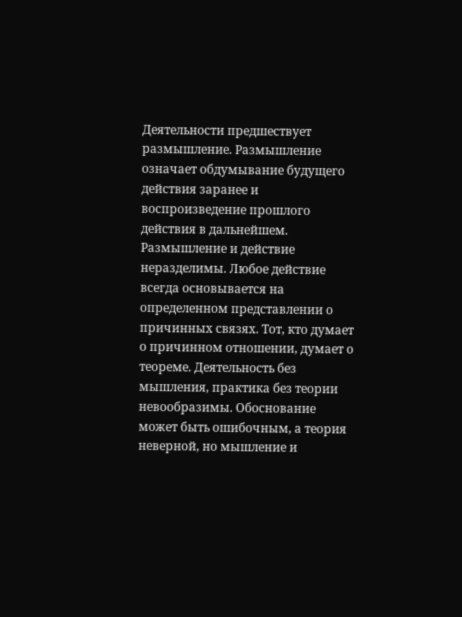Деятельности предшествует размышление. Размышление означает обдумывание будущего действия заранее и воспроизведение прошлого действия в дальнейшем. Размышление и действие неразделимы. Любое действие всегда основывается на определенном представлении о причинных связях. Тот, кто думает о причинном отношении, думает о теореме. Деятельность без мышления, практика без теории невообразимы. Обоснование может быть ошибочным, а теория неверной, но мышление и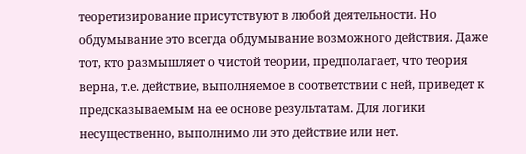теоретизирование присутствуют в любой деятельности. Но обдумывание это всегда обдумывание возможного действия. Даже тот, кто размышляет о чистой теории, предполагает, что теория верна, т.е. действие, выполняемое в соответствии с ней, приведет к предсказываемым на ее основе результатам. Для логики несущественно, выполнимо ли это действие или нет.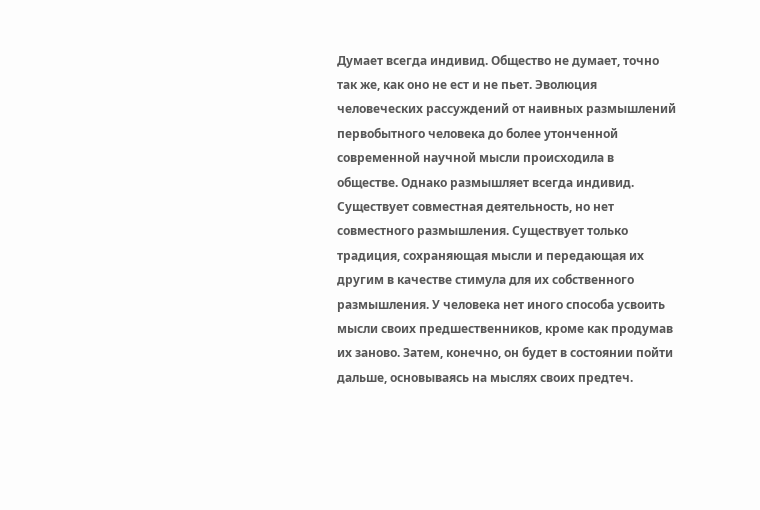Думает всегда индивид. Общество не думает, точно так же, как оно не ест и не пьет. Эволюция человеческих рассуждений от наивных размышлений первобытного человека до более утонченной современной научной мысли происходила в обществе. Однако размышляет всегда индивид. Существует совместная деятельность, но нет совместного размышления. Существует только традиция, сохраняющая мысли и передающая их другим в качестве стимула для их собственного размышления. У человека нет иного способа усвоить мысли своих предшественников, кроме как продумав их заново. Затем, конечно, он будет в состоянии пойти дальше, основываясь на мыслях своих предтеч.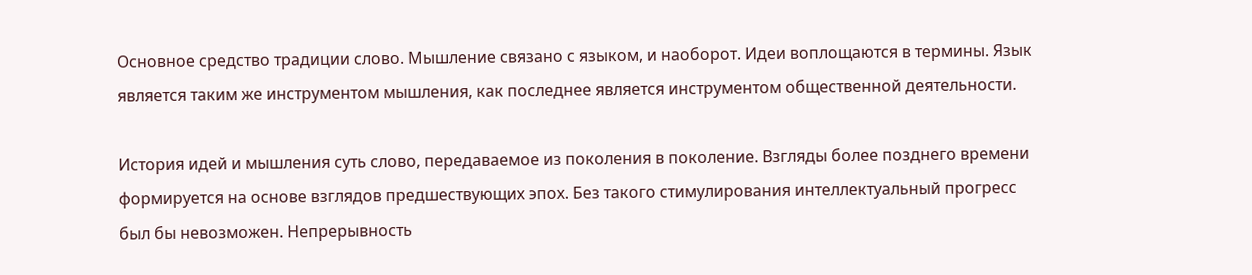Основное средство традиции слово. Мышление связано с языком, и наоборот. Идеи воплощаются в термины. Язык является таким же инструментом мышления, как последнее является инструментом общественной деятельности.

История идей и мышления суть слово, передаваемое из поколения в поколение. Взгляды более позднего времени формируется на основе взглядов предшествующих эпох. Без такого стимулирования интеллектуальный прогресс был бы невозможен. Непрерывность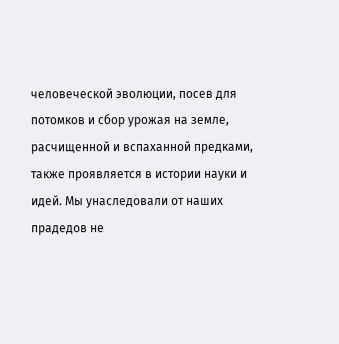человеческой эволюции, посев для потомков и сбор урожая на земле, расчищенной и вспаханной предками, также проявляется в истории науки и идей. Мы унаследовали от наших прадедов не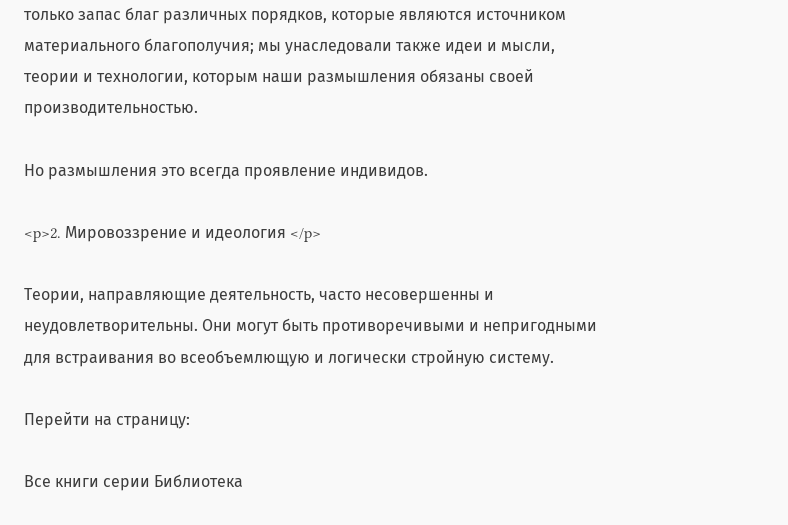только запас благ различных порядков, которые являются источником материального благополучия; мы унаследовали также идеи и мысли, теории и технологии, которым наши размышления обязаны своей производительностью.

Но размышления это всегда проявление индивидов.

<p>2. Мировоззрение и идеология </p>

Теории, направляющие деятельность, часто несовершенны и неудовлетворительны. Они могут быть противоречивыми и непригодными для встраивания во всеобъемлющую и логически стройную систему.

Перейти на страницу:

Все книги серии Библиотека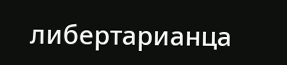либертарианца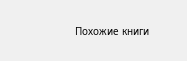Похожие книги